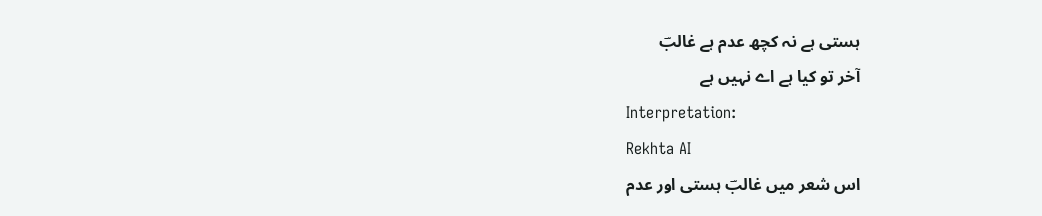ہستی ہے نہ کچھ عدم ہے غالبؔ
آخر تو کیا ہے اے نہیں ہے
Interpretation:
Rekhta AI
اس شعر میں غالبؔ ہستی اور عدم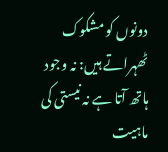دونوں کو مشکوک ٹھہراتے ہیں: نہ وجود ہاتھ آتا ہے نہ نیستی کی ماہیت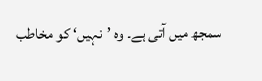سمجھ میں آتی ہے۔ وہ ’نہیں‘ کو مخاطب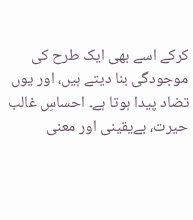کرکے اسے بھی ایک طرح کی موجودگی بنا دیتے ہیں، اور یوں تضاد پیدا ہوتا ہے۔ احساسِ غالب حیرت، بےیقینی اور معنی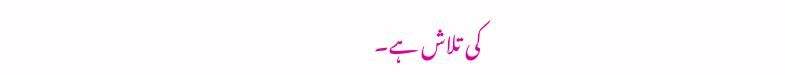کی تلاش ہے۔